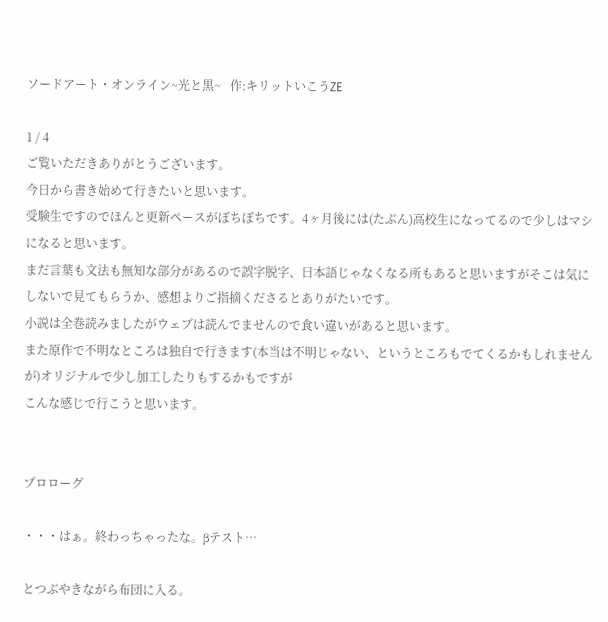ソードアート・オンライン~光と黒~   作:キリットいこうZE

1 / 4
ご覧いただきありがとうございます。
今日から書き始めて行きたいと思います。
受験生ですのでほんと更新ペースがぼちぼちです。4ヶ月後には(たぶん)高校生になってるので少しはマシになると思います。
まだ言葉も文法も無知な部分があるので誤字脱字、日本語じゃなくなる所もあると思いますがそこは気にしないで見てもらうか、感想よりご指摘くださるとありがたいです。
小説は全巻読みましたがウェブは読んでませんので食い違いがあると思います。
また原作で不明なところは独自で行きます(本当は不明じゃない、というところもでてくるかもしれませんが)オリジナルで少し加工したりもするかもですが
こんな感じで行こうと思います。


プロローグ

・・・はぁ。終わっちゃったな。βテスト…

とつぶやきながら布団に入る。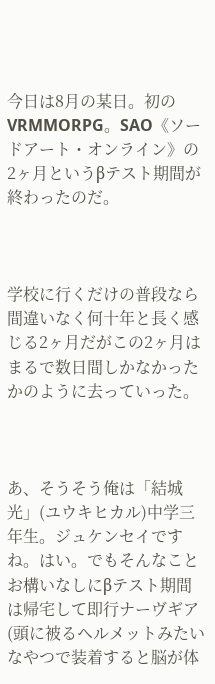今日は8月の某日。初のVRMMORPG。SAO《ソードアート・オンライン》の2ヶ月というβテスト期間が終わったのだ。



学校に行くだけの普段なら間違いなく何十年と長く感じる2ヶ月だがこの2ヶ月はまるで数日間しかなかったかのように去っていった。



あ、そうそう俺は「結城光」(ユウキヒカル)中学三年生。ジュケンセイですね。はい。でもそんなことお構いなしにβテスト期間は帰宅して即行ナーヴギア(頭に被るヘルメットみたいなやつで装着すると脳が体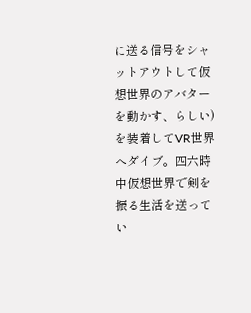に送る信号をシャットアウトして仮想世界のアバターを動かす、らしい)を装着してVR世界へダイブ。四六時中仮想世界で剣を振る生活を送ってい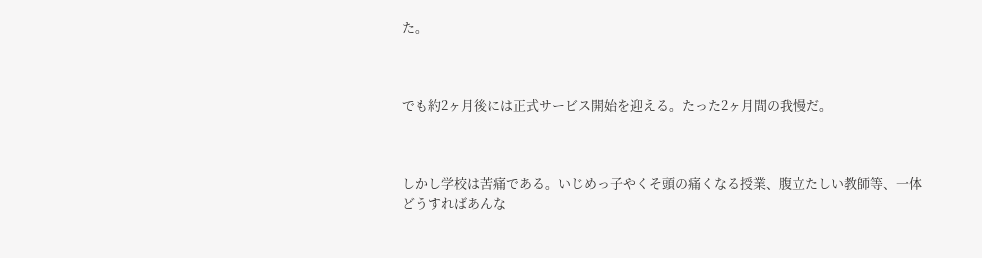た。



でも約2ヶ月後には正式サービス開始を迎える。たった2ヶ月間の我慢だ。



しかし学校は苦痛である。いじめっ子やくそ頭の痛くなる授業、腹立たしい教師等、一体どうすればあんな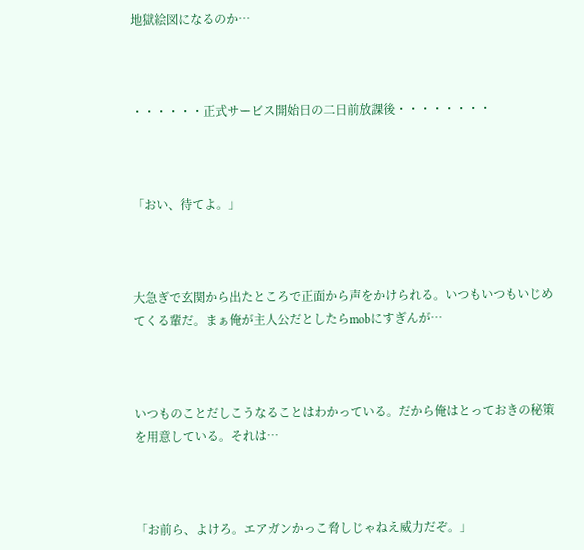地獄絵図になるのか…



・・・・・・正式サービス開始日の二日前放課後・・・・・・・・



「おい、待てよ。」



大急ぎで玄関から出たところで正面から声をかけられる。いつもいつもいじめてくる輩だ。まぁ俺が主人公だとしたらmobにすぎんが…



いつものことだしこうなることはわかっている。だから俺はとっておきの秘策を用意している。それは…



「お前ら、よけろ。エアガンかっこ脅しじゃねえ威力だぞ。」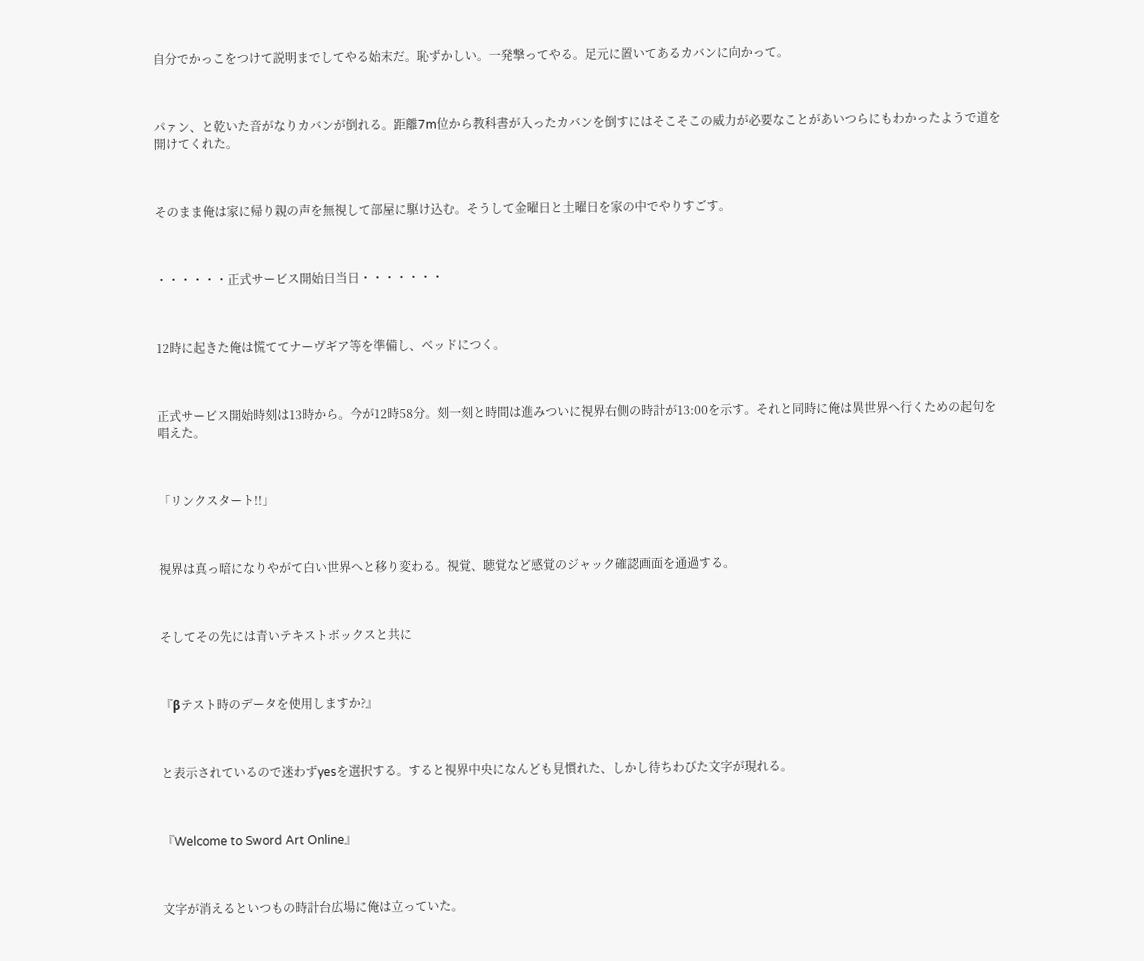自分でかっこをつけて説明までしてやる始末だ。恥ずかしい。一発撃ってやる。足元に置いてあるカバンに向かって。



パァン、と乾いた音がなりカバンが倒れる。距離7m位から教科書が入ったカバンを倒すにはそこそこの威力が必要なことがあいつらにもわかったようで道を開けてくれた。



そのまま俺は家に帰り親の声を無視して部屋に駆け込む。そうして金曜日と土曜日を家の中でやりすごす。



・・・・・・正式サービス開始日当日・・・・・・・



12時に起きた俺は慌ててナーヴギア等を準備し、ベッドにつく。



正式サービス開始時刻は13時から。今が12時58分。刻一刻と時間は進みついに視界右側の時計が13:00を示す。それと同時に俺は異世界へ行くための起句を唱えた。



「リンクスタート!!」



視界は真っ暗になりやがて白い世界へと移り変わる。視覚、聴覚など感覚のジャック確認画面を通過する。



そしてその先には青いテキストボックスと共に



『βテスト時のデータを使用しますか?』



と表示されているので迷わずyesを選択する。すると視界中央になんども見慣れた、しかし待ちわびた文字が現れる。



『Welcome to Sword Art Online』



文字が消えるといつもの時計台広場に俺は立っていた。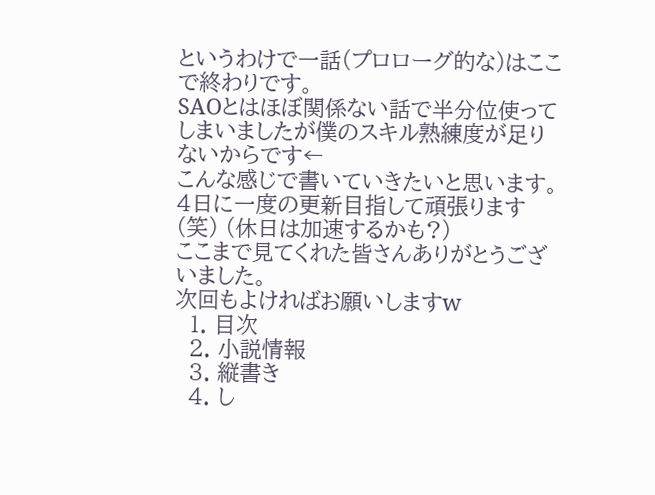というわけで一話(プロローグ的な)はここで終わりです。
SAOとはほぼ関係ない話で半分位使ってしまいましたが僕のスキル熟練度が足りないからです←
こんな感じで書いていきたいと思います。
4日に一度の更新目指して頑張ります(笑) (休日は加速するかも?)
ここまで見てくれた皆さんありがとうございました。
次回もよければお願いしますw
  1. 目次
  2. 小説情報
  3. 縦書き
  4. し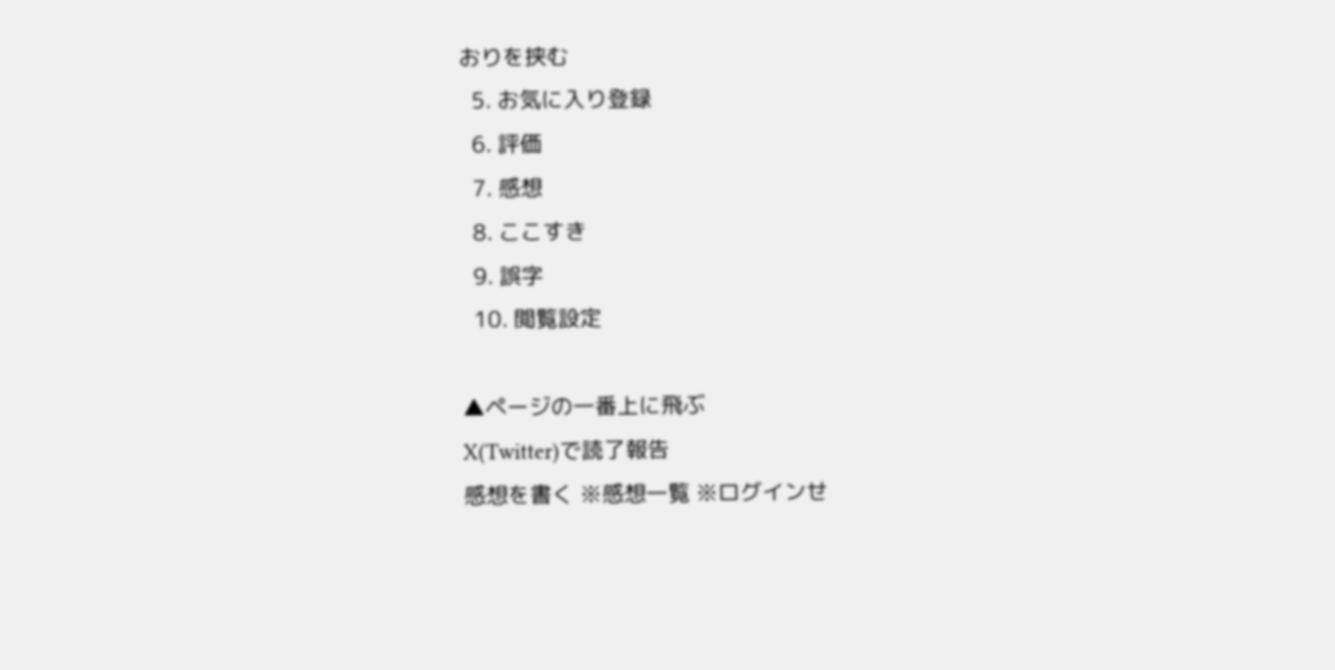おりを挟む
  5. お気に入り登録
  6. 評価
  7. 感想
  8. ここすき
  9. 誤字
  10. 閲覧設定

▲ページの一番上に飛ぶ
X(Twitter)で読了報告
感想を書く ※感想一覧 ※ログインせ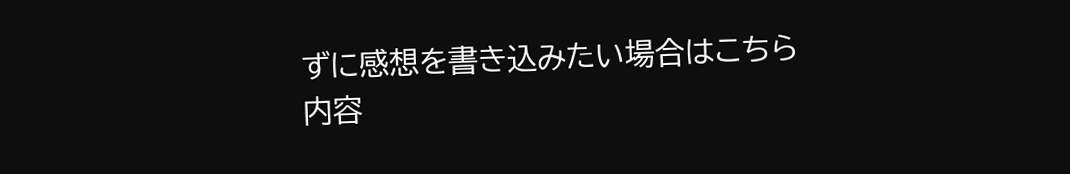ずに感想を書き込みたい場合はこちら
内容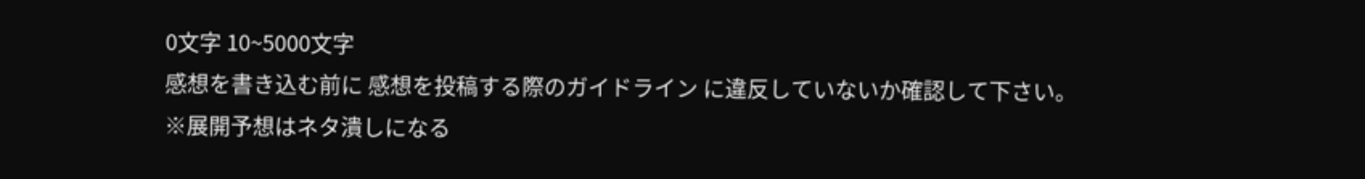0文字 10~5000文字
感想を書き込む前に 感想を投稿する際のガイドライン に違反していないか確認して下さい。
※展開予想はネタ潰しになる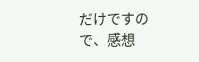だけですので、感想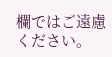欄ではご遠慮ください。